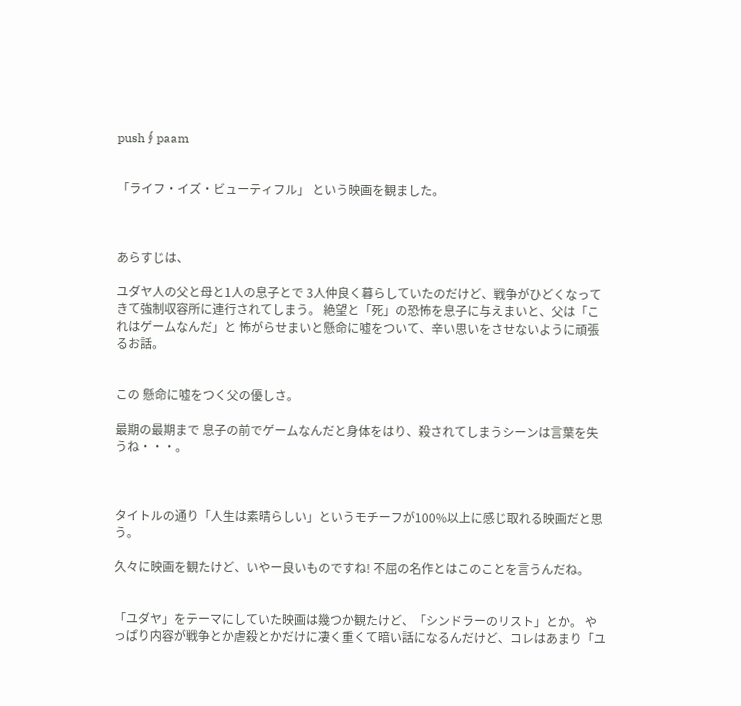push∮paam


「ライフ・イズ・ビューティフル」 という映画を観ました。



あらすじは、

ユダヤ人の父と母と1人の息子とで 3人仲良く暮らしていたのだけど、戦争がひどくなってきて強制収容所に連行されてしまう。 絶望と「死」の恐怖を息子に与えまいと、父は「これはゲームなんだ」と 怖がらせまいと懸命に嘘をついて、辛い思いをさせないように頑張るお話。


この 懸命に嘘をつく父の優しさ。

最期の最期まで 息子の前でゲームなんだと身体をはり、殺されてしまうシーンは言葉を失うね・・・。



タイトルの通り「人生は素晴らしい」というモチーフが100%以上に感じ取れる映画だと思う。

久々に映画を観たけど、いやー良いものですね! 不屈の名作とはこのことを言うんだね。


「ユダヤ」をテーマにしていた映画は幾つか観たけど、「シンドラーのリスト」とか。 やっぱり内容が戦争とか虐殺とかだけに凄く重くて暗い話になるんだけど、コレはあまり「ユ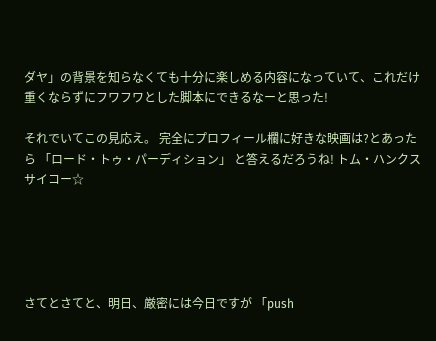ダヤ」の背景を知らなくても十分に楽しめる内容になっていて、これだけ重くならずにフワフワとした脚本にできるなーと思った!

それでいてこの見応え。 完全にプロフィール欄に好きな映画は?とあったら 「ロード・トゥ・パーディション」 と答えるだろうね! トム・ハンクスサイコー☆





さてとさてと、明日、厳密には今日ですが 「push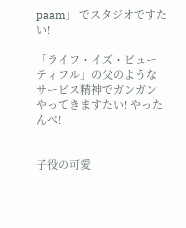paam」 でスタジオですたい!

「ライフ・イズ・ビューティフル」の父のようなサービス精神でガンガンやってきますたい! やったんべ!


子役の可愛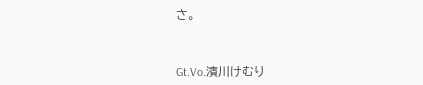さ。



Gt.Vo.濱川けむり